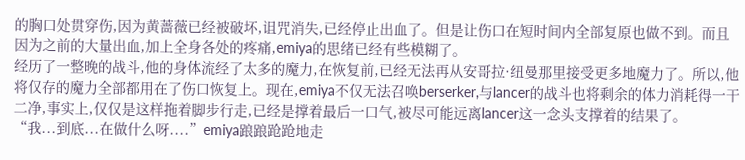的胸口处贯穿伤,因为黄蔷薇已经被破坏,诅咒消失,已经停止出血了。但是让伤口在短时间内全部复原也做不到。而且因为之前的大量出血,加上全身各处的疼痛,emiya的思绪已经有些模糊了。
经历了一整晚的战斗,他的身体流经了太多的魔力,在恢复前,已经无法再从安哥拉·纽曼那里接受更多地魔力了。所以,他将仅存的魔力全部都用在了伤口恢复上。现在,emiya不仅无法召唤berserker,与lancer的战斗也将剩余的体力消耗得一干二净,事实上,仅仅是这样拖着脚步行走,已经是撑着最后一口气,被尽可能远离lancer这一念头支撑着的结果了。
“我...到底...在做什么呀....”emiya踉踉跄跄地走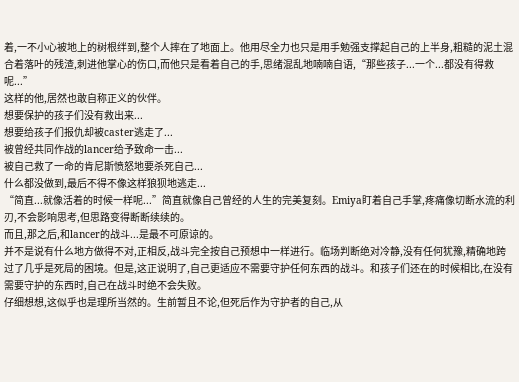着,一不小心被地上的树根绊到,整个人摔在了地面上。他用尽全力也只是用手勉强支撑起自己的上半身,粗糙的泥土混合着落叶的残渣,刺进他掌心的伤口,而他只是看着自己的手,思绪混乱地喃喃自语,“那些孩子...一个...都没有得救呢...”
这样的他,居然也敢自称正义的伙伴。
想要保护的孩子们没有救出来...
想要给孩子们报仇却被caster逃走了...
被曾经共同作战的lancer给予致命一击...
被自己救了一命的肯尼斯愤怒地要杀死自己...
什么都没做到,最后不得不像这样狼狈地逃走...
“简直...就像活着的时候一样呢...”简直就像自己曾经的人生的完美复刻。Emiya盯着自己手掌,疼痛像切断水流的利刃,不会影响思考,但思路变得断断续续的。
而且,那之后,和lancer的战斗...是最不可原谅的。
并不是说有什么地方做得不对,正相反,战斗完全按自己预想中一样进行。临场判断绝对冷静,没有任何犹豫,精确地跨过了几乎是死局的困境。但是,这正说明了,自己更适应不需要守护任何东西的战斗。和孩子们还在的时候相比,在没有需要守护的东西时,自己在战斗时绝不会失败。
仔细想想,这似乎也是理所当然的。生前暂且不论,但死后作为守护者的自己,从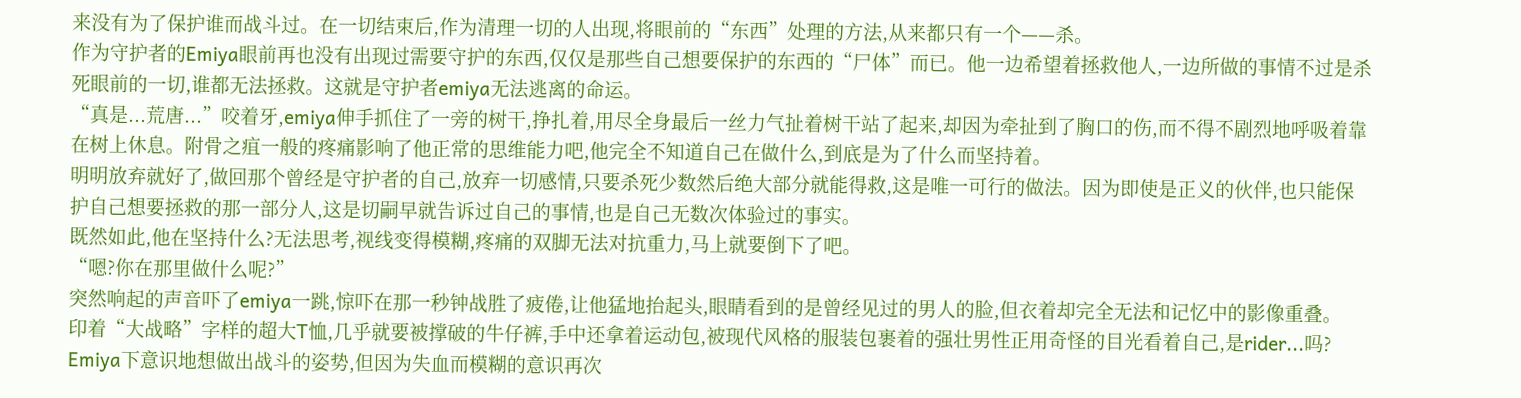来没有为了保护谁而战斗过。在一切结束后,作为清理一切的人出现,将眼前的“东西”处理的方法,从来都只有一个——杀。
作为守护者的Emiya眼前再也没有出现过需要守护的东西,仅仅是那些自己想要保护的东西的“尸体”而已。他一边希望着拯救他人,一边所做的事情不过是杀死眼前的一切,谁都无法拯救。这就是守护者emiya无法逃离的命运。
“真是...荒唐...”咬着牙,emiya伸手抓住了一旁的树干,挣扎着,用尽全身最后一丝力气扯着树干站了起来,却因为牵扯到了胸口的伤,而不得不剧烈地呼吸着靠在树上休息。附骨之疽一般的疼痛影响了他正常的思维能力吧,他完全不知道自己在做什么,到底是为了什么而坚持着。
明明放弃就好了,做回那个曾经是守护者的自己,放弃一切感情,只要杀死少数然后绝大部分就能得救,这是唯一可行的做法。因为即使是正义的伙伴,也只能保护自己想要拯救的那一部分人,这是切嗣早就告诉过自己的事情,也是自己无数次体验过的事实。
既然如此,他在坚持什么?无法思考,视线变得模糊,疼痛的双脚无法对抗重力,马上就要倒下了吧。
“嗯?你在那里做什么呢?”
突然响起的声音吓了emiya一跳,惊吓在那一秒钟战胜了疲倦,让他猛地抬起头,眼睛看到的是曾经见过的男人的脸,但衣着却完全无法和记忆中的影像重叠。
印着“大战略”字样的超大T恤,几乎就要被撑破的牛仔裤,手中还拿着运动包,被现代风格的服装包裹着的强壮男性正用奇怪的目光看着自己,是rider...吗?
Emiya下意识地想做出战斗的姿势,但因为失血而模糊的意识再次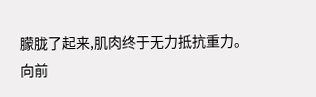朦胧了起来,肌肉终于无力抵抗重力。
向前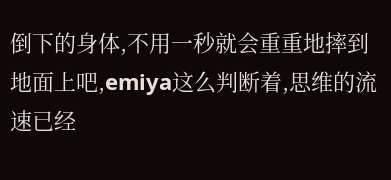倒下的身体,不用一秒就会重重地摔到地面上吧,emiya这么判断着,思维的流速已经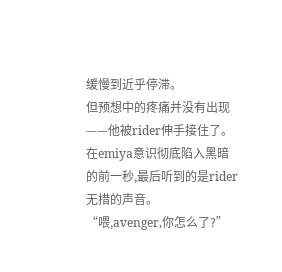缓慢到近乎停滞。
但预想中的疼痛并没有出现——他被rider伸手接住了。
在emiya意识彻底陷入黑暗的前一秒,最后听到的是rider无措的声音。
“喂,avenger,你怎么了?”